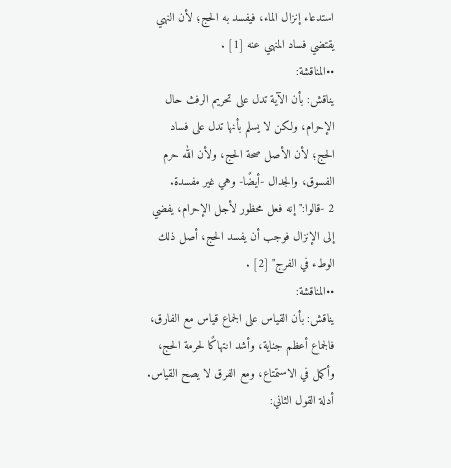استدعاء إنزال الماء، فيفسد به الحج؛ لأن النهي يقتضي فساد المنهي عنه [1] .
••المناقشة:
يناقش: بأن الآية تدل على تحريم الرفث حال الإحرام، ولكن لا يسلم بأنها تدل على فساد الحج؛ لأن الأصل صحة الحج، ولأن الله حرم الفسوق، والجدال -أيضًا- وهي غير مفسدة.
2 -قالوا:"إنه فعل محظور لأجل الإحرام، يفضي إلى الإنزال فوجب أن يفسد الحج، أصل ذلك الوطء في الفرج" [2] .
••المناقشة:
يناقش: بأن القياس على الجماع قياس مع الفارق، فالجماع أعظم جناية، وأشد انتهاكًا لحرمة الحج، وأكمل في الاستمتاع، ومع الفرق لا يصح القياس.
أدلة القول الثاني: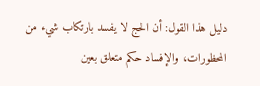دليل هذا القول: أن الحج لا يفسد بارتكاب شيء من المحظورات، والإفساد حكم متعلق بعين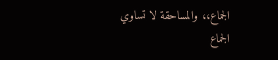الجماع،، والمساحقة لا تساوي الجماع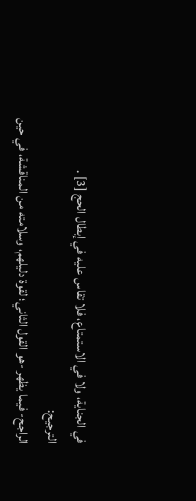في الجناية، ولا في الاستمتاع، فلا تقاس عليه في إبطال الحج [3] .
الترجيح:
الراجح- فيما يظهر -هو القول الثاني؛ لقوة دليلهم، وسلامته من المناقشة، في حين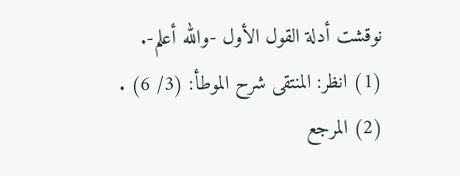نوقشت أدلة القول الأول -والله أعلم-.
(1) انظر: المنتقى شرح الموطأ: (3/ 6) .
(2) المرجع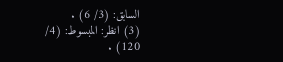السابق: (3/ 6) .
(3) انظر: المبسوط: (4/ 120) .